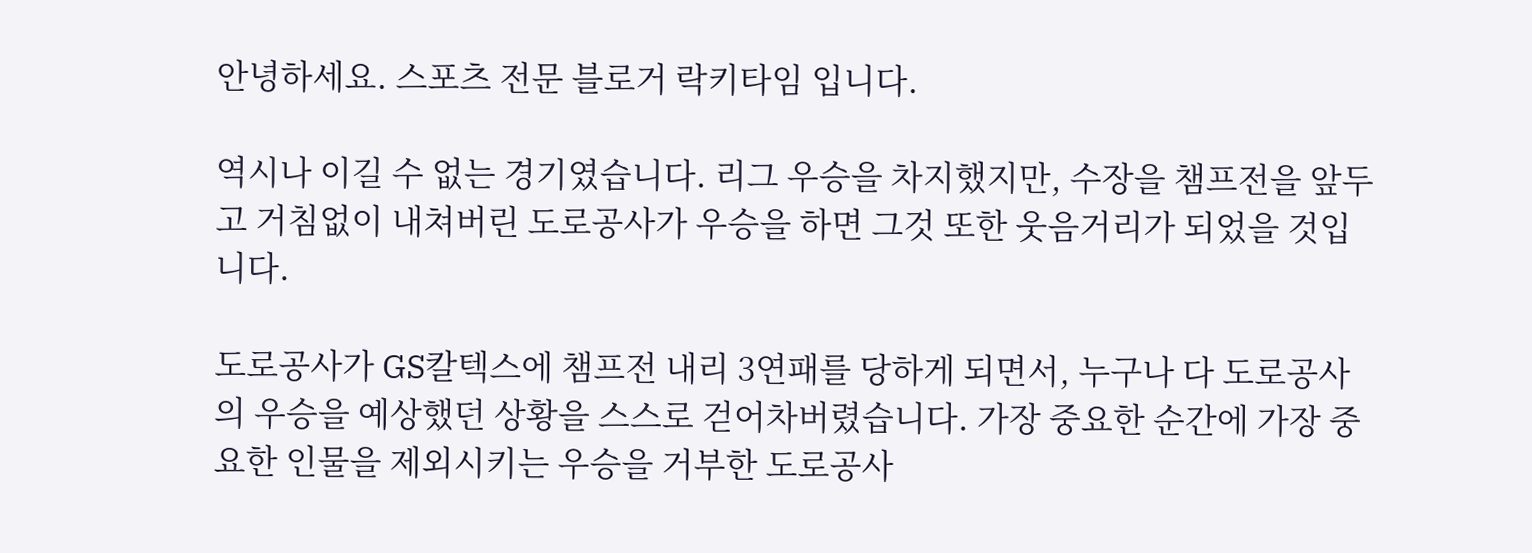안녕하세요. 스포츠 전문 블로거 락키타임 입니다.

역시나 이길 수 없는 경기였습니다. 리그 우승을 차지했지만, 수장을 챔프전을 앞두고 거침없이 내쳐버린 도로공사가 우승을 하면 그것 또한 웃음거리가 되었을 것입니다.

도로공사가 GS칼텍스에 챔프전 내리 3연패를 당하게 되면서, 누구나 다 도로공사의 우승을 예상했던 상황을 스스로 걷어차버렸습니다. 가장 중요한 순간에 가장 중요한 인물을 제외시키는 우승을 거부한 도로공사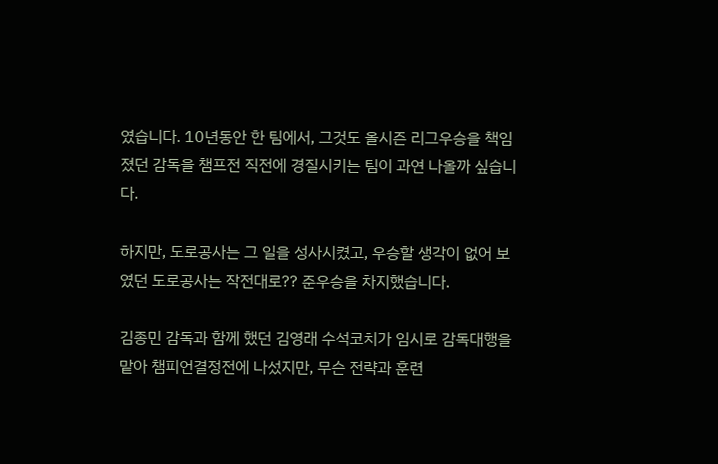였습니다. 10년동안 한 팀에서, 그것도 올시즌 리그우승을 책임졌던 감독을 챔프전 직전에 경질시키는 팀이 과연 나올까 싶습니다.

하지만, 도로공사는 그 일을 성사시켰고, 우승할 생각이 없어 보였던 도로공사는 작전대로?? 준우승을 차지했습니다.

김종민 감독과 함께 했던 김영래 수석코치가 임시로 감독대행을 맡아 챔피언결정전에 나섰지만, 무슨 전략과 훈련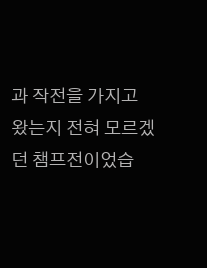과 작전을 가지고 왔는지 전혀 모르겠던 챔프전이었습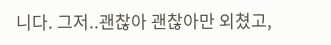니다. 그저..괜찮아 괜찮아만 외쳤고,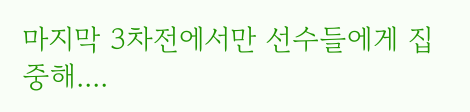마지막 3차전에서만 선수들에게 집중해....